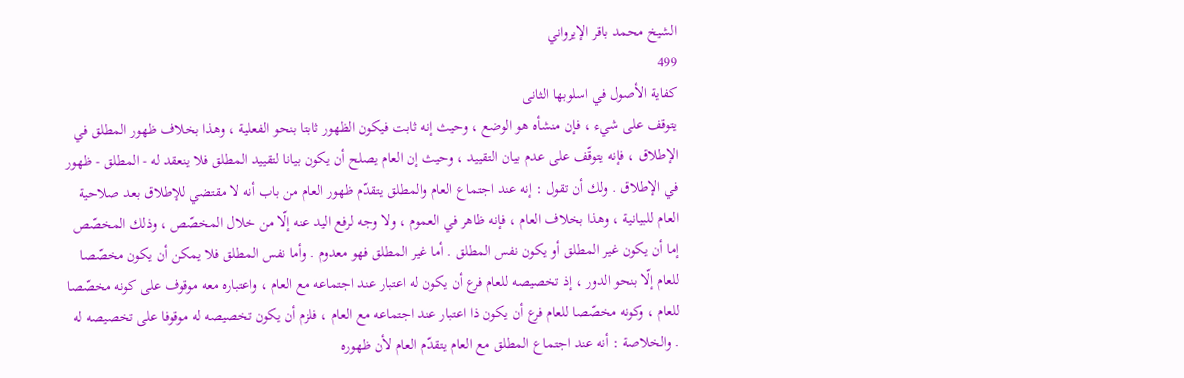الشيخ محمد باقر الإيرواني
499
كفاية الأصول في اسلوبها الثانى
يتوقف على شيء ، فإن منشأه هو الوضع ، وحيث إنه ثابت فيكون الظهور ثابتا بنحو الفعلية ، وهذا بخلاف ظهور المطلق في الإطلاق ، فإنه يتوقّف على عدم بيان التقييد ، وحيث إن العام يصلح أن يكون بيانا لتقييد المطلق فلا ينعقد له - المطلق - ظهور في الإطلاق . ولك أن تقول : إنه عند اجتماع العام والمطلق يتقدّم ظهور العام من باب أنه لا مقتضي للإطلاق بعد صلاحية العام للبيانية ، وهذا بخلاف العام ، فإنه ظاهر في العموم ، ولا وجه لرفع اليد عنه إلّا من خلال المخصّص ، وذلك المخصّص إما أن يكون غير المطلق أو يكون نفس المطلق . أما غير المطلق فهو معدوم . وأما نفس المطلق فلا يمكن أن يكون مخصّصا للعام إلّا بنحو الدور ، إذ تخصيصه للعام فرع أن يكون له اعتبار عند اجتماعه مع العام ، واعتباره معه موقوف على كونه مخصّصا للعام ، وكونه مخصّصا للعام فرع أن يكون ذا اعتبار عند اجتماعه مع العام ، فلزم أن يكون تخصيصه له موقوفا على تخصيصه له . والخلاصة : أنه عند اجتماع المطلق مع العام يتقدّم العام لأن ظهوره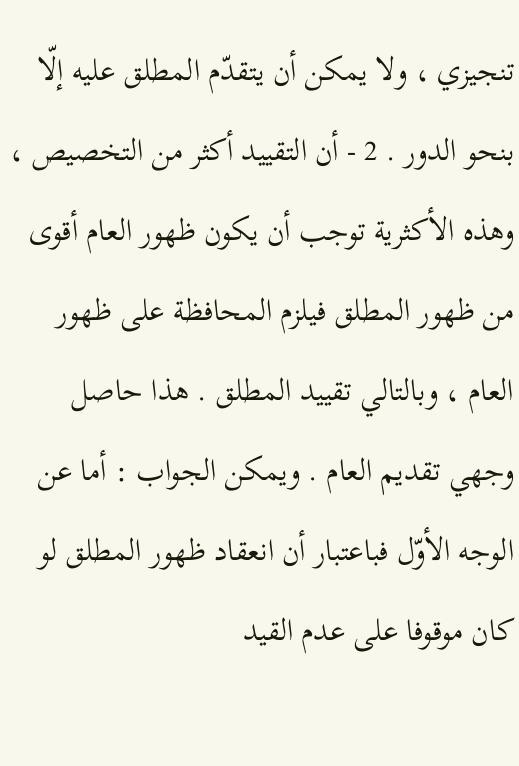تنجيزي ، ولا يمكن أن يتقدّم المطلق عليه إلّا بنحو الدور . 2 - أن التقييد أكثر من التخصيص ، وهذه الأكثرية توجب أن يكون ظهور العام أقوى من ظهور المطلق فيلزم المحافظة على ظهور العام ، وبالتالي تقييد المطلق . هذا حاصل وجهي تقديم العام . ويمكن الجواب : أما عن الوجه الأوّل فباعتبار أن انعقاد ظهور المطلق لو كان موقوفا على عدم القيد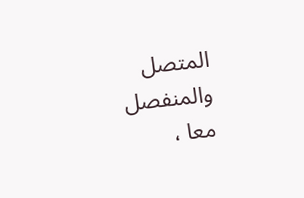المتصل والمنفصل معا ،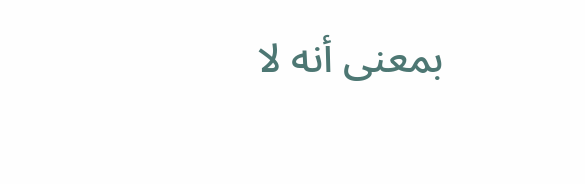بمعنى أنه لا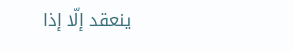ينعقد إلّا إذا